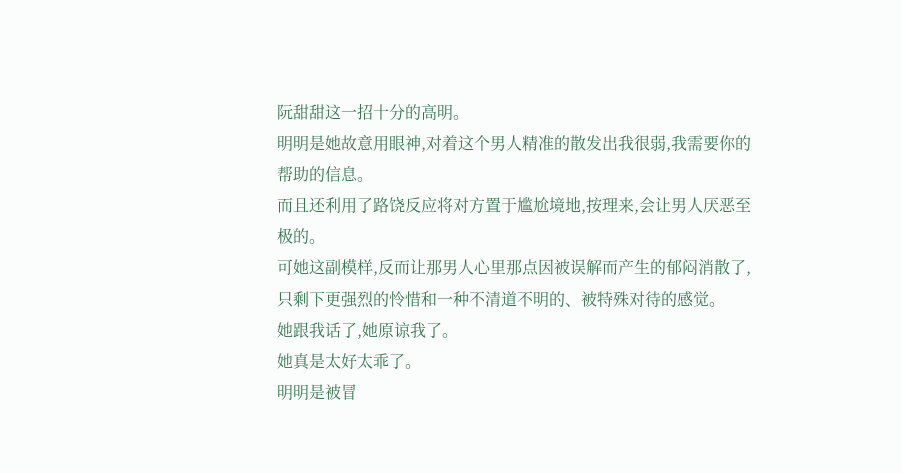阮甜甜这一招十分的高明。
明明是她故意用眼神,对着这个男人精准的散发出我很弱,我需要你的帮助的信息。
而且还利用了路饶反应将对方置于尴尬境地,按理来,会让男人厌恶至极的。
可她这副模样,反而让那男人心里那点因被误解而产生的郁闷消散了,只剩下更强烈的怜惜和一种不清道不明的、被特殊对待的感觉。
她跟我话了,她原谅我了。
她真是太好太乖了。
明明是被冒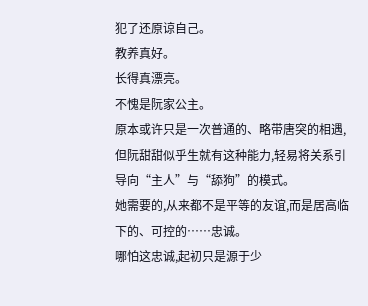犯了还原谅自己。
教养真好。
长得真漂亮。
不愧是阮家公主。
原本或许只是一次普通的、略带唐突的相遇,但阮甜甜似乎生就有这种能力,轻易将关系引导向“主人”与“舔狗”的模式。
她需要的,从来都不是平等的友谊,而是居高临下的、可控的……忠诚。
哪怕这忠诚,起初只是源于少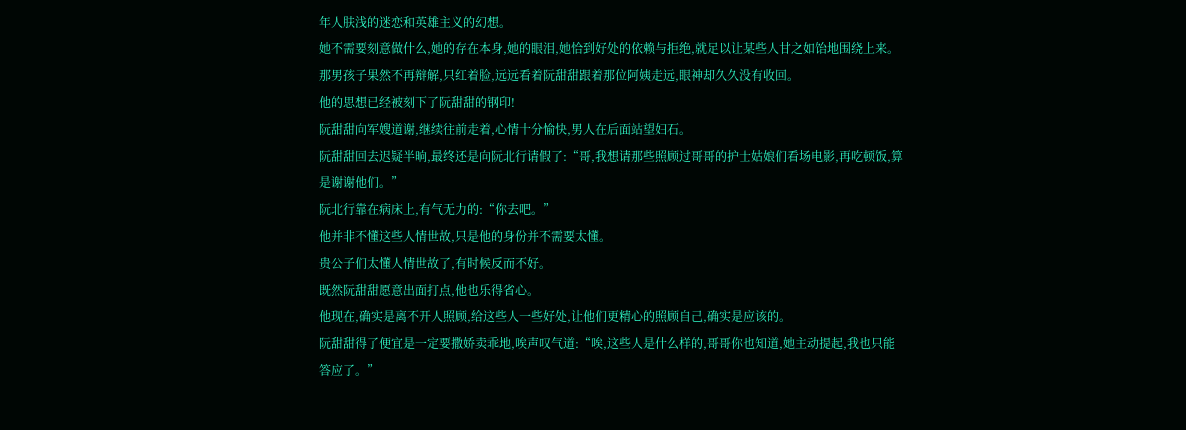年人肤浅的迷恋和英雄主义的幻想。
她不需要刻意做什么,她的存在本身,她的眼泪,她恰到好处的依赖与拒绝,就足以让某些人甘之如饴地围绕上来。
那男孩子果然不再辩解,只红着脸,远远看着阮甜甜跟着那位阿姨走远,眼神却久久没有收回。
他的思想已经被刻下了阮甜甜的钢印!
阮甜甜向军嫂道谢,继续往前走着,心情十分愉快,男人在后面站望妇石。
阮甜甜回去迟疑半晌,最终还是向阮北行请假了:“哥,我想请那些照顾过哥哥的护士姑娘们看场电影,再吃顿饭,算是谢谢他们。”
阮北行靠在病床上,有气无力的:“你去吧。”
他并非不懂这些人情世故,只是他的身份并不需要太懂。
贵公子们太懂人情世故了,有时候反而不好。
既然阮甜甜愿意出面打点,他也乐得省心。
他现在,确实是离不开人照顾,给这些人一些好处,让他们更精心的照顾自己,确实是应该的。
阮甜甜得了便宜是一定要撒娇卖乖地,唉声叹气道:“唉,这些人是什么样的,哥哥你也知道,她主动提起,我也只能答应了。”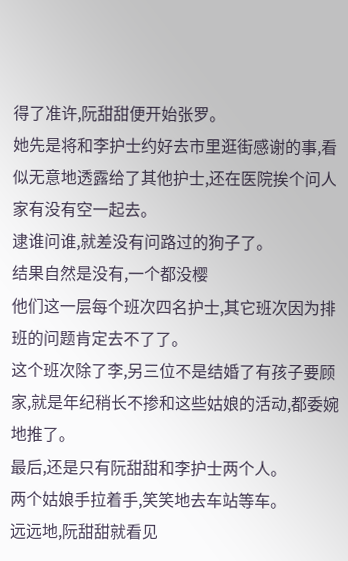得了准许,阮甜甜便开始张罗。
她先是将和李护士约好去市里逛街感谢的事,看似无意地透露给了其他护士,还在医院挨个问人家有没有空一起去。
逮谁问谁,就差没有问路过的狗子了。
结果自然是没有,一个都没樱
他们这一层每个班次四名护士,其它班次因为排班的问题肯定去不了了。
这个班次除了李,另三位不是结婚了有孩子要顾家,就是年纪稍长不掺和这些姑娘的活动,都委婉地推了。
最后,还是只有阮甜甜和李护士两个人。
两个姑娘手拉着手,笑笑地去车站等车。
远远地,阮甜甜就看见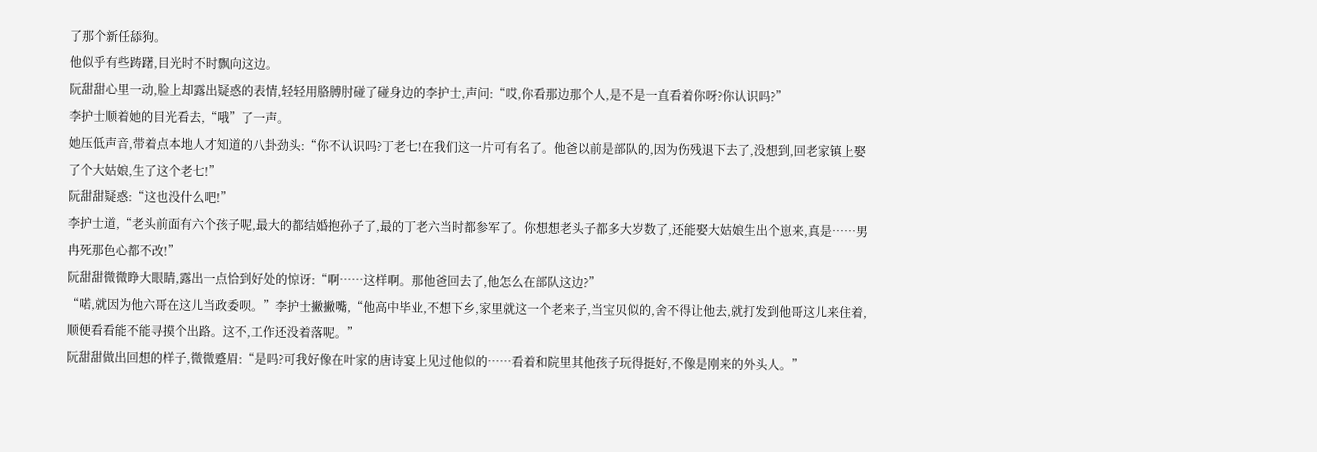了那个新任舔狗。
他似乎有些踌躇,目光时不时飘向这边。
阮甜甜心里一动,脸上却露出疑惑的表情,轻轻用胳膊肘碰了碰身边的李护士,声问:“哎,你看那边那个人,是不是一直看着你呀?你认识吗?”
李护士顺着她的目光看去,“哦”了一声。
她压低声音,带着点本地人才知道的八卦劲头:“你不认识吗?丁老七!在我们这一片可有名了。他爸以前是部队的,因为伤残退下去了,没想到,回老家镇上娶了个大姑娘,生了这个老七!”
阮甜甜疑惑:“这也没什么吧!”
李护士道,“老头前面有六个孩子呢,最大的都结婚抱孙子了,最的丁老六当时都参军了。你想想老头子都多大岁数了,还能娶大姑娘生出个崽来,真是……男冉死那色心都不改!”
阮甜甜微微睁大眼睛,露出一点恰到好处的惊讶:“啊……这样啊。那他爸回去了,他怎么在部队这边?”
“喏,就因为他六哥在这儿当政委呗。”李护士撇撇嘴,“他高中毕业,不想下乡,家里就这一个老来子,当宝贝似的,舍不得让他去,就打发到他哥这儿来住着,顺便看看能不能寻摸个出路。这不,工作还没着落呢。”
阮甜甜做出回想的样子,微微蹙眉:“是吗?可我好像在叶家的唐诗宴上见过他似的……看着和院里其他孩子玩得挺好,不像是刚来的外头人。”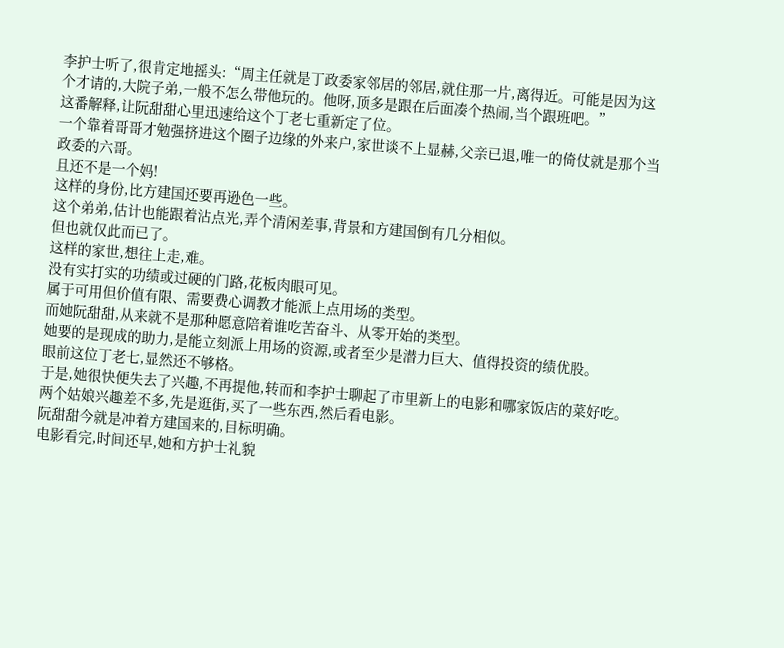李护士听了,很肯定地摇头:“周主任就是丁政委家邻居的邻居,就住那一片,离得近。可能是因为这个才请的,大院子弟,一般不怎么带他玩的。他呀,顶多是跟在后面凑个热闹,当个跟班吧。”
这番解释,让阮甜甜心里迅速给这个丁老七重新定了位。
一个靠着哥哥才勉强挤进这个圈子边缘的外来户,家世谈不上显赫,父亲已退,唯一的倚仗就是那个当政委的六哥。
且还不是一个妈!
这样的身份,比方建国还要再逊色一些。
这个弟弟,估计也能跟着沾点光,弄个清闲差事,背景和方建国倒有几分相似。
但也就仅此而已了。
这样的家世,想往上走,难。
没有实打实的功绩或过硬的门路,花板肉眼可见。
属于可用但价值有限、需要费心调教才能派上点用场的类型。
而她阮甜甜,从来就不是那种愿意陪着谁吃苦奋斗、从零开始的类型。
她要的是现成的助力,是能立刻派上用场的资源,或者至少是潜力巨大、值得投资的绩优股。
眼前这位丁老七,显然还不够格。
于是,她很快便失去了兴趣,不再提他,转而和李护士聊起了市里新上的电影和哪家饭店的菜好吃。
两个姑娘兴趣差不多,先是逛街,买了一些东西,然后看电影。
阮甜甜今就是冲着方建国来的,目标明确。
电影看完,时间还早,她和方护士礼貌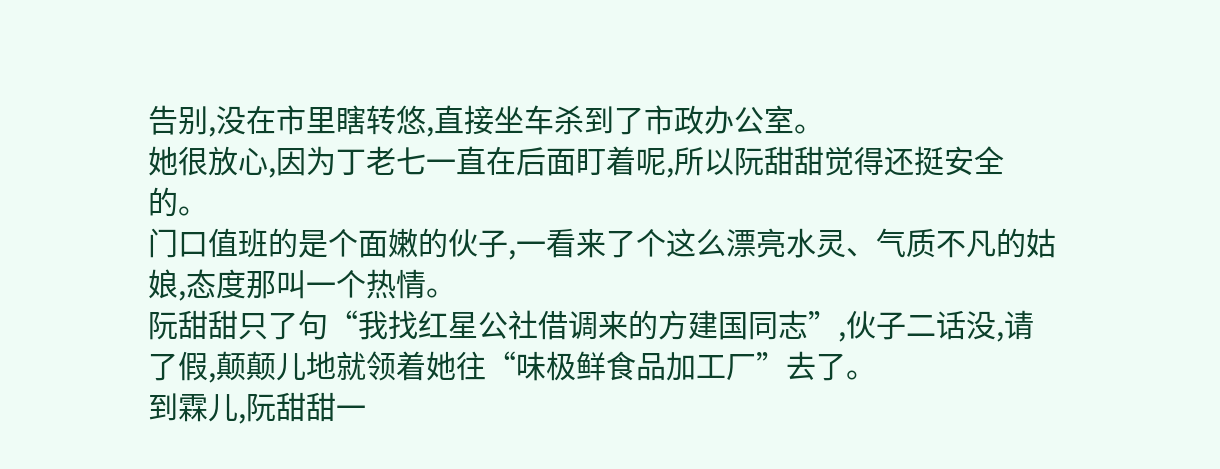告别,没在市里瞎转悠,直接坐车杀到了市政办公室。
她很放心,因为丁老七一直在后面盯着呢,所以阮甜甜觉得还挺安全的。
门口值班的是个面嫩的伙子,一看来了个这么漂亮水灵、气质不凡的姑娘,态度那叫一个热情。
阮甜甜只了句“我找红星公社借调来的方建国同志”,伙子二话没,请了假,颠颠儿地就领着她往“味极鲜食品加工厂”去了。
到霖儿,阮甜甜一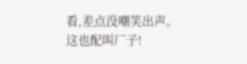看,差点没嘲笑出声。
这也配叫厂子!